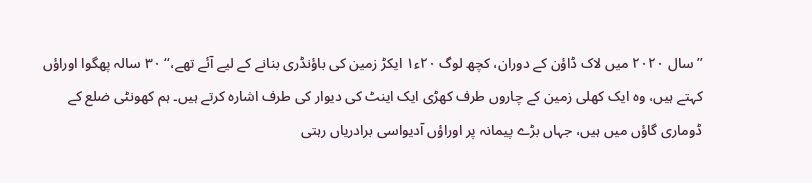’’سال ۲۰۲۰ میں لاک ڈاؤن کے دوران، کچھ لوگ ۲۰ء۱ ایکڑ زمین کی باؤنڈری بنانے کے لیے آئے تھے،‘‘ ۳۰ سالہ پھگوا اوراؤں کہتے ہیں، وہ ایک کھلی زمین کے چاروں طرف کھڑی ایک اینٹ کی دیوار کی طرف اشارہ کرتے ہیں۔ ہم کھونٹی ضلع کے ڈوماری گاؤں میں ہیں، جہاں بڑے پیمانہ پر اوراؤں آدیواسی برادریاں رہتی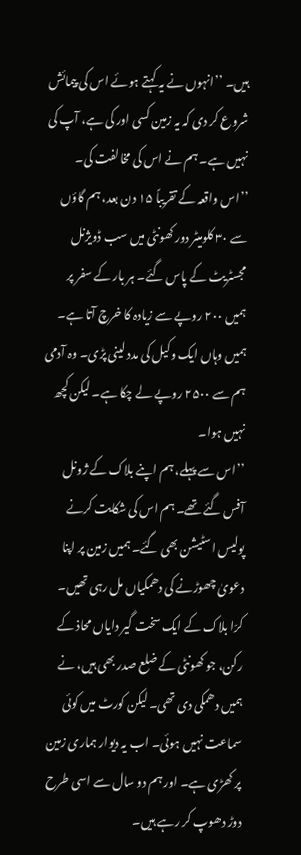ہیں۔ ’’انہوں نے یہ کہتے ہوئے اس کی پیمائش شروع کر دی کہ یہ زمین کسی اور کی ہے، آپ کی نہیں ہے۔ ہم نے اس کی مخالفت کی۔
’’اس واقعہ کے تقریباً ۱۵ دن بعد، ہم گاؤں سے ۳۰ کلومیٹر دور کھونٹی میں سب ڈویژنل مجسٹریٹ کے پاس گئے۔ ہر بار کے سفر پر ہمیں ۲۰۰ روپے سے زیادہ کا خرچ آتا ہے۔ ہمیں وہاں ایک وکیل کی مدد لینی پڑی۔ وہ آدمی ہم سے ۲۵۰۰ روپے لے چکا ہے۔ لیکن کچھ نہیں ہوا۔
’’اس سے پہلے، ہم اپنے بلاک کے ژونل آفس گئے تھے۔ ہم اس کی شکایت کرنے پولیس اسٹیشن بھی گئے۔ ہمیں زمین پر اپنا دعویٰ چھوڑنے کی دھمکیاں مل رہی تھیں۔ کرّا بلاک کے ایک سخت گیر دایاں محاذ کے رکن، جو کھونٹی کے ضلع صدر بھی ہیں، نے ہمیں دھمکی دی تھی۔ لیکن کورٹ میں کوئی سماعت نہیں ہوئی۔ اب یہ دیوار ہماری زمین پر کھڑی ہے۔ اور ہم دو سال سے اسی طرح دوڑ دھوپ کر رہے ہیں۔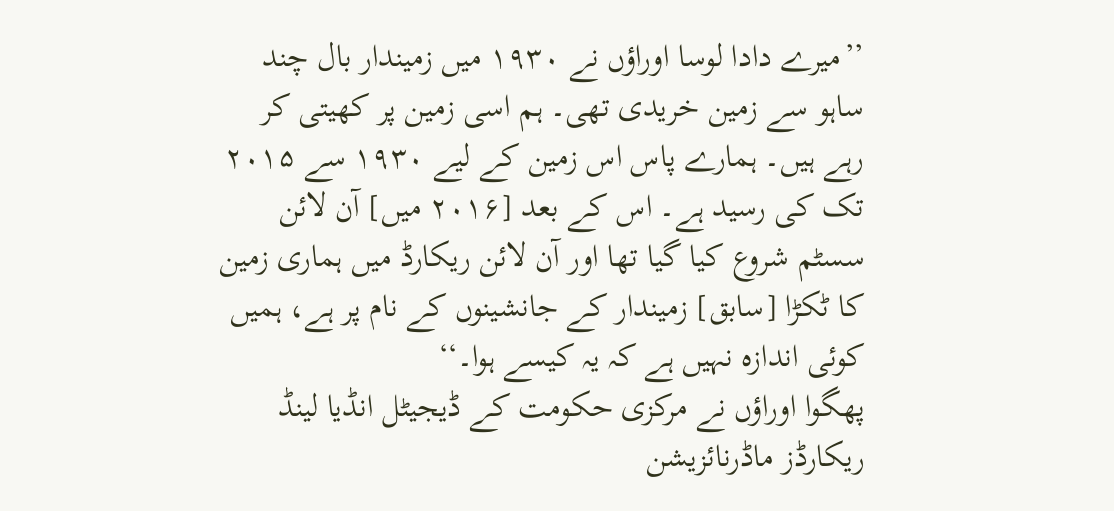’’میرے دادا لوسا اوراؤں نے ۱۹۳۰ میں زمیندار بال چند ساہو سے زمین خریدی تھی۔ ہم اسی زمین پر کھیتی کر رہے ہیں۔ ہمارے پاس اس زمین کے لیے ۱۹۳۰ سے ۲۰۱۵ تک کی رسید ہے۔ اس کے بعد [۲۰۱۶ میں] آن لائن سسٹم شروع کیا گیا تھا اور آن لائن ریکارڈ میں ہماری زمین کا ٹکڑا [سابق] زمیندار کے جانشینوں کے نام پر ہے، ہمیں کوئی اندازہ نہیں ہے کہ یہ کیسے ہوا۔‘‘
پھگوا اوراؤں نے مرکزی حکومت کے ڈیجیٹل انڈیا لینڈ ریکارڈز ماڈرنائزیشن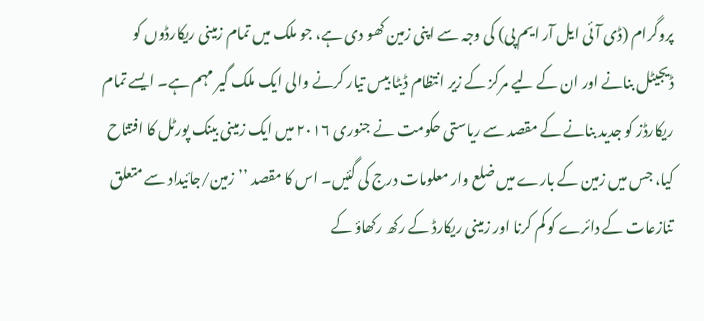پروگرام (ڈی آئی ایل آر ایم پی) کی وجہ سے اپنی زمین کھو دی ہے، جو ملک میں تمام زمینی ریکارڈوں کو ڈیجیٹل بنانے اور ان کے لیے مرکز کے زیر انتظام ڈیٹا بیس تیار کرنے والی ایک ملک گیر مہم ہے۔ ایسے تمام ریکارڈز کو جدید بنانے کے مقصد سے ریاستی حکومت نے جنوری ۲۰۱۶ میں ایک زمینی بینک پورٹل کا افتتاح کیا، جس میں زمین کے بارے میں ضلع وار معلومات درج کی گئیں۔ اس کا مقصد ’’زمین/جائیداد سے متعلق تنازعات کے دائرے کو کم کرنا اور زمینی ریکارڈ کے رکھ رکھاؤ کے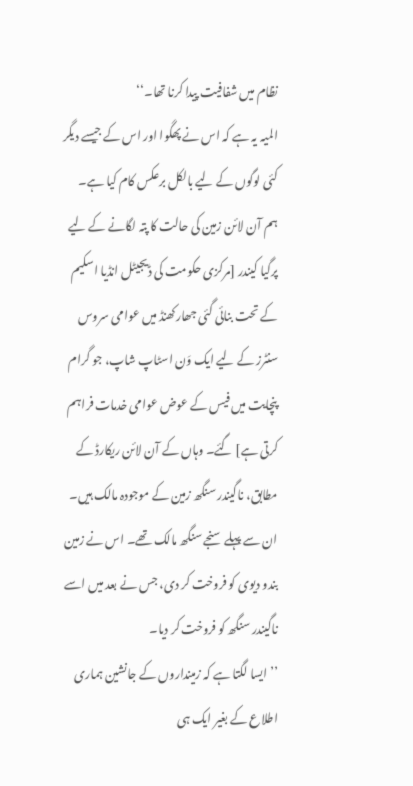نظام میں شفافیت پیدا کرنا تھا۔‘‘
المیہ یہ ہے کہ اس نے پھگوا اور اس کے جیسے دیگر کئی لوگوں کے لیے بالکل برعکس کام کیا ہے۔
ہم آن لائن زمین کی حالت کا پتہ لگانے کے لیے پرگیا کیندر [مرکزی حکومت کی ڈیجیٹل انڈیا اسکیم کے تحت بنائی گئی جھارکھنڈ میں عوامی سروس سنٹرز کے لیے ایک وَن اسٹاپ شاپ، جو گرام پنچایت میں فیس کے عوض عوامی خدمات فراہم کرتی ہے] گئے۔ وہاں کے آن لائن ریکارڈ کے مطابق، ناگیندر سنگھ زمین کے موجودہ مالک ہیں۔ ان سے پہلے سنجے سنگھ مالک تھے۔ اس نے زمین بندو دیوی کو فروخت کر دی، جس نے بعد میں اسے ناگیندر سنگھ کو فروخت کر دیا۔
’’ایسا لگتا ہے کہ زمینداروں کے جانشین ہماری اطلاع کے بغیر ایک ہی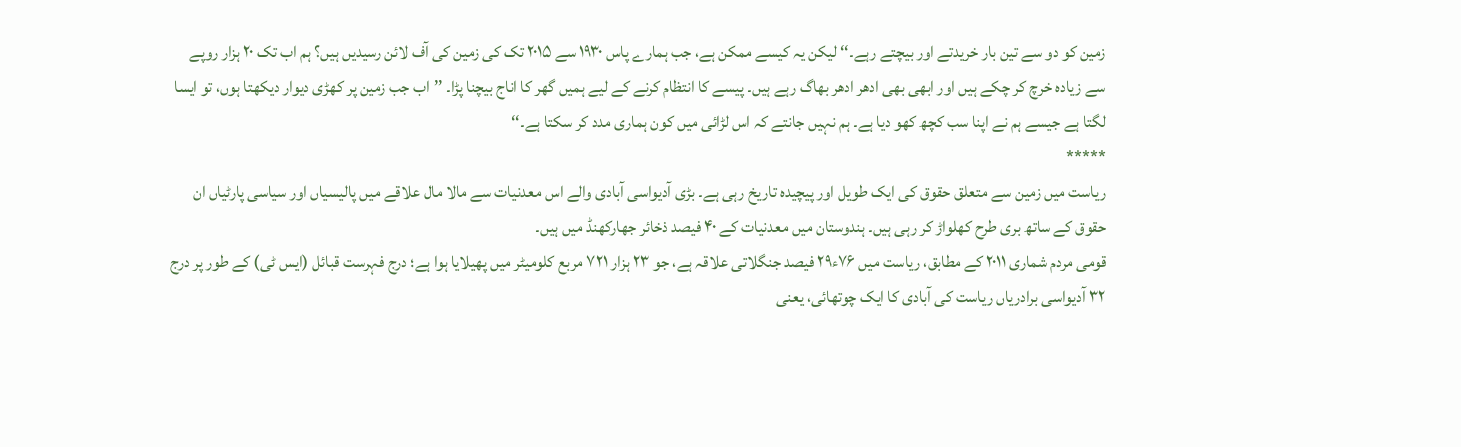زمین کو دو سے تین بار خریدتے اور بیچتے رہے۔‘‘ لیکن یہ کیسے ممکن ہے، جب ہمارے پاس ۱۹۳۰ سے ۲۰۱۵ تک کی زمین کی آف لائن رسیدیں ہیں؟ ہم اب تک ۲۰ ہزار روپے سے زیادہ خرچ کر چکے ہیں اور ابھی بھی ادھر ادھر بھاگ رہے ہیں۔ پیسے کا انتظام کرنے کے لیے ہمیں گھر کا اناج بیچنا پڑا۔ ’’اب جب زمین پر کھڑی دیوار دیکھتا ہوں، تو ایسا لگتا ہے جیسے ہم نے اپنا سب کچھ کھو دیا ہے۔ ہم نہیں جانتے کہ اس لڑائی میں کون ہماری مدد کر سکتا ہے۔‘‘
*****
ریاست میں زمین سے متعلق حقوق کی ایک طویل اور پیچیدہ تاریخ رہی ہے۔ بڑی آدیواسی آبادی والے اس معدنیات سے مالا مال علاقے میں پالیسیاں اور سیاسی پارٹیاں ان حقوق کے ساتھ بری طرح کھلواڑ کر رہی ہیں۔ ہندوستان میں معدنیات کے ۴۰ فیصد ذخائر جھارکھنڈ میں ہیں۔
قومی مردم شماری ۲۰۱۱ کے مطابق، ریاست میں ۷۶ء۲۹ فیصد جنگلاتی علاقہ ہے، جو ۲۳ ہزار ۷۲۱ مربع کلومیٹر میں پھیلایا ہوا ہے؛ درج فہرست قبائل (ایس ٹی) کے طور پر درج ۳۲ آدیواسی برادریاں ریاست کی آبادی کا ایک چوتھائی، یعنی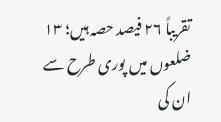تقریباً ۲۶ فیصد حصہ ہیں؛ ۱۳ ضلعوں میں پوری طرح سے ان کی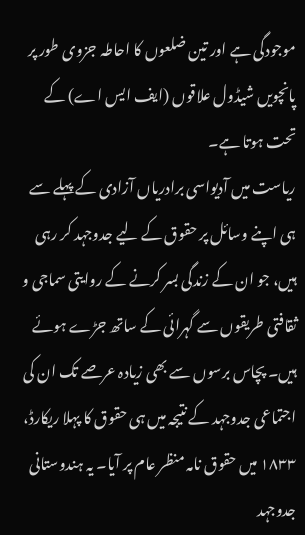موجودگی ہے اور تین ضلعوں کا احاطہ جزوی طور پر پانچویں شیڈول علاقوں (ایف ایس اے) کے تحت ہوتا ہے۔
ریاست میں آدیواسی برادریاں آزادی کے پہلے سے ہی اپنے وسائل پر حقوق کے لیے جدوجہد کر رہی ہیں، جو ان کے زندگی بسر کرنے کے روایتی سماجی و ثقافتی طریقوں سے گہرائی کے ساتھ جڑے ہوئے ہیں۔ پچاس برسوں سے بھی زیادہ عرصے تک ان کی اجتماعی جدوجہد کے نتیجہ میں ہی حقوق کا پہلا ریکارڈ، ۱۸۳۳ میں حقوق نامہ منظر عام پر آیا۔ یہ ہندوستانی جدوجہد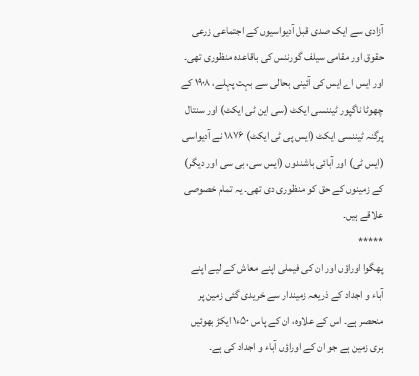آزادی سے ایک صدی قبل آدیواسیوں کے اجتماعی زرعی حقوق اور مقامی سیلف گورننس کی باقاعدہ منظوری تھی۔
اور ایس اے ایس کی آئینی بحالی سے بہت پہلے، ۱۹۰۸ کے چھوٹا ناگپور ٹیننسی ایکٹ (سی این ٹی ایکٹ) اور سنتال پرگنہ ٹیننسی ایکٹ (ایس پی ٹی ایکٹ) ۱۸۷۶ نے آدیواسی (ایس ٹی) اور آبائی باشندوں (ایس سی، بی سی اور دیگر) کے زمینوں کے حق کو منظوری دی تھی۔ یہ تمام خصوصی علاقے ہیں۔
*****
پھگوا اوراؤں اور ان کی فیملی اپنے معاش کے لیے اپنے آباء و اجداد کے ذریعہ زمیندار سے خریدی گئی زمین پر منحصر ہے۔ اس کے علاوہ، ان کے پاس ۵۰ء۱ ایکڑ بھوئیں ہری زمین ہے جو ان کے اوراؤں آباء و اجداد کی ہے۔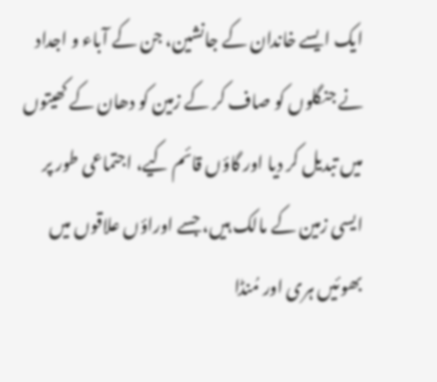ایک ایسے خاندان کے جانشین، جن کے آباء و اجداد نے جنگلوں کو صاف کر کے زمین کو دھان کے کھیتوں میں تبدیل کر دیا اور گاؤں قائم کیے، اجتماعی طور پر ایسی زمین کے مالک ہیں، جسے اوراؤں علاقوں میں بھوئیں ہری اور مُنڈا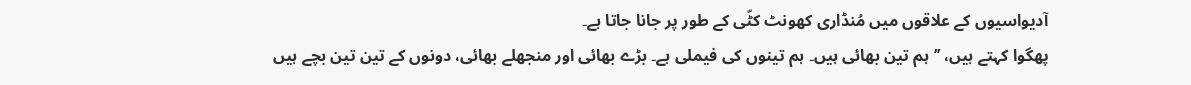آدیواسیوں کے علاقوں میں مُنڈاری کھونٹ کٹّی کے طور پر جانا جاتا ہے۔
پھگوا کہتے ہیں، ’’ہم تین بھائی ہیں۔ ہم تینوں کی فیملی ہے۔ بڑے بھائی اور منجھلے بھائی، دونوں کے تین تین بچے ہیں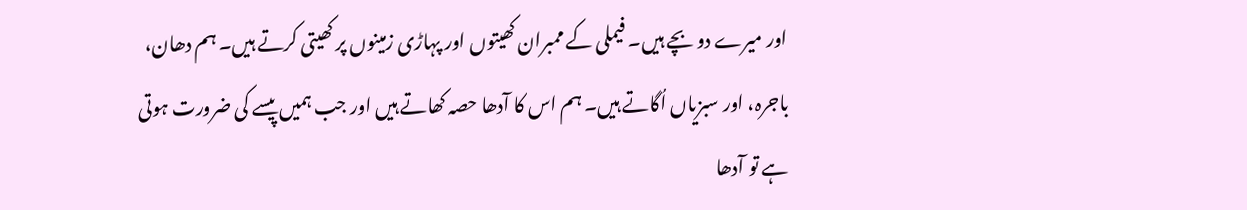اور میرے دو بچے ہیں۔ فیملی کے ممبران کھیتوں اور پہاڑی زمینوں پر کھیتی کرتے ہیں۔ ہم دھان، باجرہ، اور سبزیاں اُگاتے ہیں۔ ہم اس کا آدھا حصہ کھاتے ہیں اور جب ہمیں پیسے کی ضرورت ہوتی ہے تو آدھا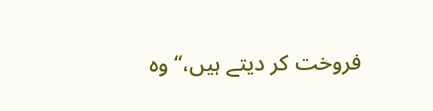فروخت کر دیتے ہیں،‘‘ وہ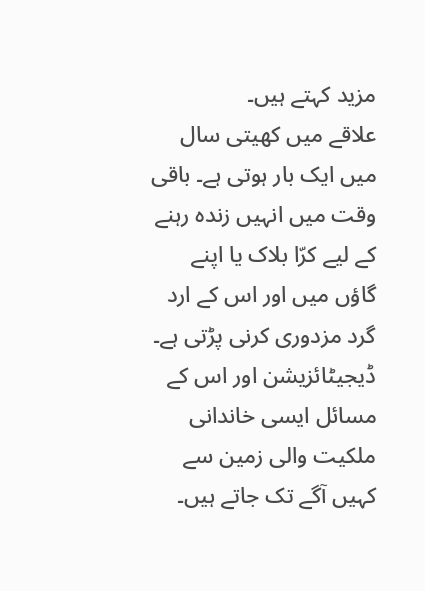مزید کہتے ہیں۔
علاقے میں کھیتی سال میں ایک بار ہوتی ہے۔ باقی وقت میں انہیں زندہ رہنے کے لیے کرّا بلاک یا اپنے گاؤں میں اور اس کے ارد گرد مزدوری کرنی پڑتی ہے۔
ڈیجیٹائزیشن اور اس کے مسائل ایسی خاندانی ملکیت والی زمین سے کہیں آگے تک جاتے ہیں۔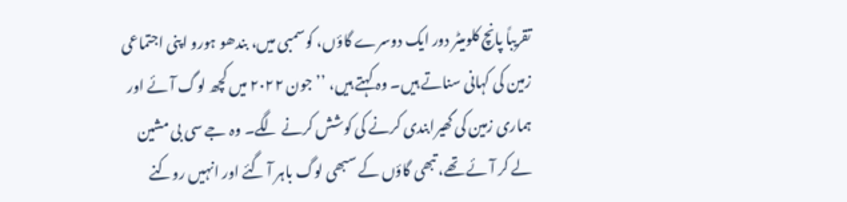تقریباً پانچ کلومیٹر دور ایک دوسرے گاؤں، کوسمبی میں، بندھو ہورو اپنی اجتماعی زمین کی کہانی سناتے ہیں۔ وہ کہتے ہیں، ’’جون ۲۰۲۲ میں کچھ لوگ آئے اور ہماری زمین کی گھیرابندی کرنے کی کوشش کرنے لگے۔ وہ جے سی بی مشین لے کر آئے تھے، تبھی گاؤں کے سبھی لوگ باہر آ گئے اور انہیں روکنے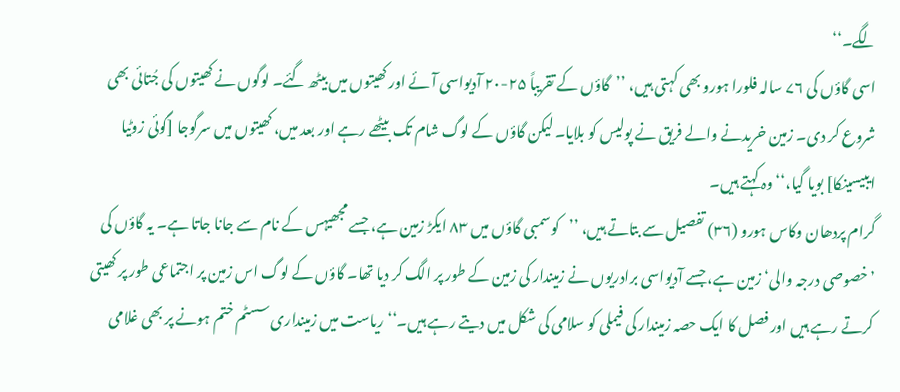لگے۔‘‘
اسی گاؤں کی ۷۶ سالہ فلورا ہورو بھی کہتی ہیں، ’’گاؤں کے تقریباً ۲۵-۲۰ آدیواسی آئے اور کھیتوں میں بیٹھ گئے۔ لوگوں نے کھیتوں کی جُتائی بھی شروع کر دی۔ زمین خریدنے والے فریق نے پولیس کو بلایا۔ لیکن گاؤں کے لوگ شام تک بیٹھے رہے اور بعد میں، کھیتوں میں سرگوجا [گوئی زوٹیا ایبیسینکا] بویا گیا،‘‘ وہ کہتے ہیں۔
گرام پردھان وکاس ہورو (۳۶) تفصیل سے بتاتے ہیں، ’’کوسمبی گاؤں میں ۸۳ ایکڑ زمین ہے، جسے مجھیہس کے نام سے جانا جاتا ہے۔ یہ گاؤں کی ’خصوصی درجہ والی‘ زمین ہے، جسے آدیواسی برادریوں نے زمیندار کی زمین کے طور پر الگ کر دیا تھا۔ گاؤں کے لوگ اس زمین پر اجتماعی طور پر کھیتی کرتے رہے ہیں اور فصل کا ایک حصہ زمیندار کی فیملی کو سلامی کی شکل میں دیتے رہے ہیں۔‘‘ ریاست میں زمینداری سسٹم ختم ہونے پر بھی غلامی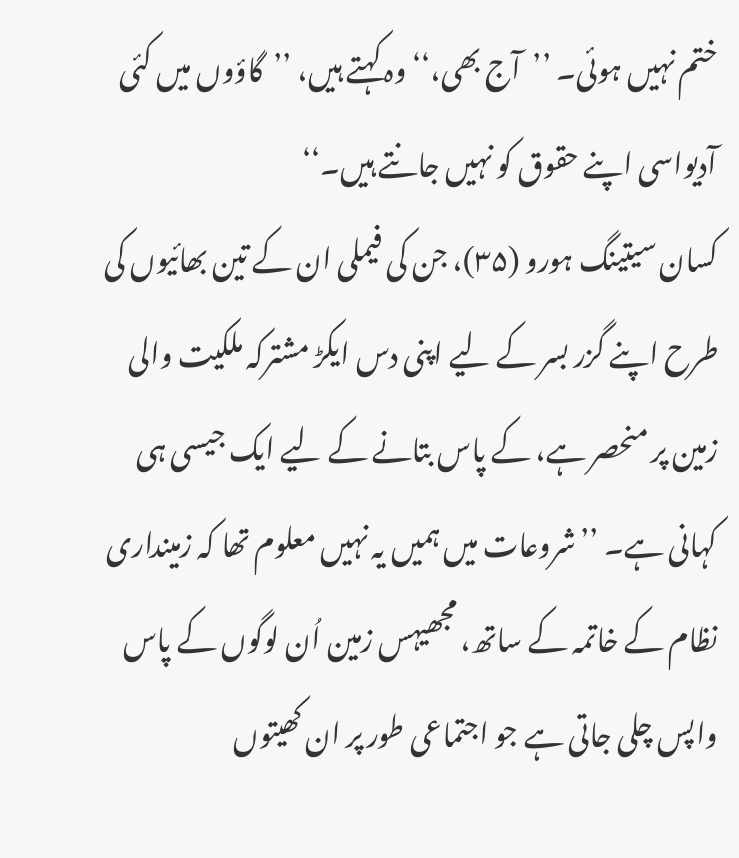ختم نہیں ہوئی۔ ’’آج بھی،‘‘ وہ کہتے ہیں، ’’گاؤوں میں کئی آدیواسی اپنے حقوق کو نہیں جانتے ہیں۔‘‘
کسان سیتینگ ہورو (۳۵)، جن کی فیملی ان کے تین بھائیوں کی طرح اپنے گزر بسر کے لیے اپنی دس ایکڑ مشترکہ ملکیت والی زمین پر منحصر ہے، کے پاس بتانے کے لیے ایک جیسی ہی کہانی ہے۔ ’’شروعات میں ہمیں یہ نہیں معلوم تھا کہ زمینداری نظام کے خاتمہ کے ساتھ، مجھیہس زمین اُن لوگوں کے پاس واپس چلی جاتی ہے جو اجتماعی طور پر ان کھیتوں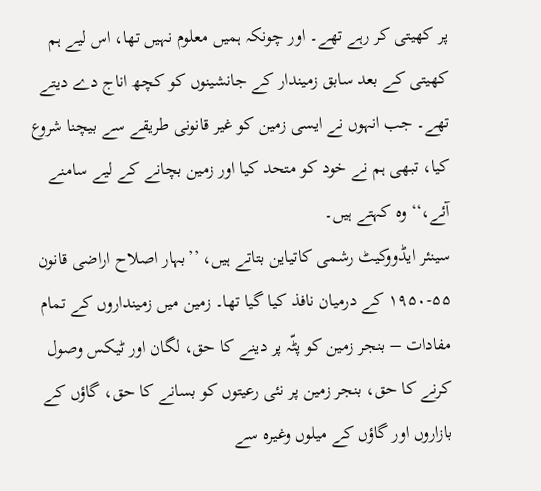پر کھیتی کر رہے تھے۔ اور چونکہ ہمیں معلوم نہیں تھا، اس لیے ہم کھیتی کے بعد سابق زمیندار کے جانشینوں کو کچھ اناج دے دیتے تھے۔ جب انہوں نے ایسی زمین کو غیر قانونی طریقے سے بیچنا شروع کیا، تبھی ہم نے خود کو متحد کیا اور زمین بچانے کے لیے سامنے آئے،‘‘ وہ کہتے ہیں۔
سینئر ایڈووکیٹ رشمی کاتیاین بتاتے ہیں، ’’بہار اصلاح اراضی قانون ۵۵-۱۹۵۰ کے درمیان نافذ کیا گیا تھا۔ زمین میں زمینداروں کے تمام مفادات – بنجر زمین کو پٹّہ پر دینے کا حق، لگان اور ٹیکس وصول کرنے کا حق، بنجر زمین پر نئی رعیتوں کو بسانے کا حق، گاؤں کے بازاروں اور گاؤں کے میلوں وغیرہ سے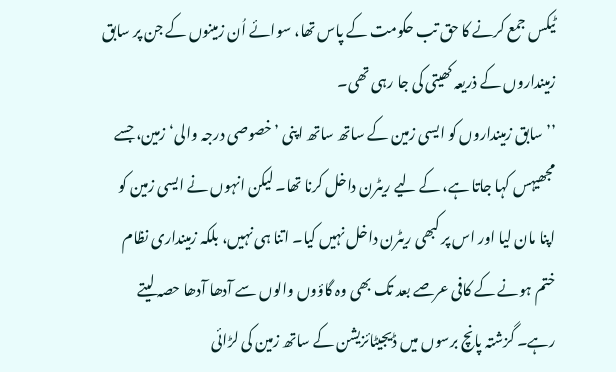ٹیکس جمع کرنے کا حق تب حکومت کے پاس تھا، سوائے اُن زمینوں کے جن پر سابق زمینداروں کے ذریعہ کھیتی کی جا رہی تھی۔
’’سابق زمینداروں کو ایسی زمین کے ساتھ ساتھ اپنی ’خصوصی درجہ والی‘ زمین، جسے مجھیہس کہا جاتا ہے، کے لیے ریٹرن داخل کرنا تھا۔ لیکن انہوں نے ایسی زمین کو اپنا مان لیا اور اس پر کبھی ریٹرن داخل نہیں کیا۔ اتنا ہی نہیں، بلکہ زمینداری نظام ختم ہونے کے کافی عرصے بعد تک بھی وہ گاؤوں والوں سے آدھا آدھا حصہ لیتے رہے۔ گزشتہ پانچ برسوں میں ڈیجیٹائزیشن کے ساتھ زمین کی لڑائی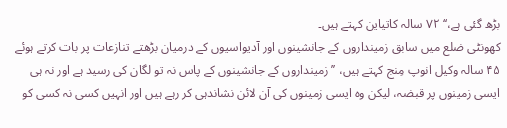بڑھ گئی ہے،‘‘ ۷۲ سالہ کاتیاین کہتے ہیں۔
کھونٹی ضلع میں سابق زمینداروں کے جانشینوں اور آدیواسیوں کے درمیان بڑھتے تنازعات پر بات کرتے ہوئے ۴۵ سالہ وکیل انوپ مِنج کہتے ہیں، ’’زمینداروں کے جانشینوں کے پاس نہ تو لگان کی رسید ہے اور نہ ہی ایسی زمینوں پر قبضہ، لیکن وہ ایسی زمینوں کی آن لائن نشاندہی کر رہے ہیں اور انہیں کسی نہ کسی کو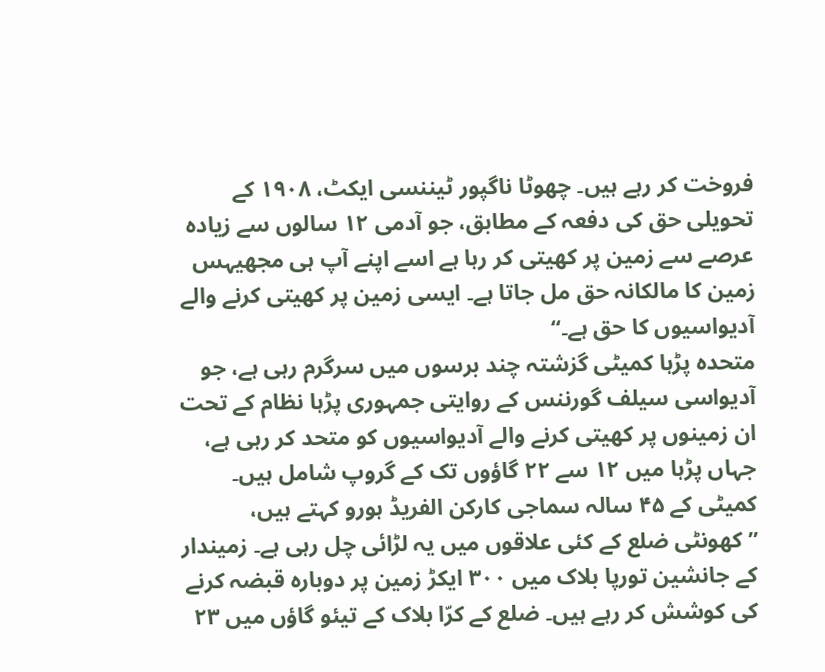فروخت کر رہے ہیں۔ چھوٹا ناگپور ٹیننسی ایکٹ، ۱۹۰۸ کے تحویلی حق کی دفعہ کے مطابق، جو آدمی ۱۲ سالوں سے زیادہ عرصے سے زمین پر کھیتی کر رہا ہے اسے اپنے آپ ہی مجھیہس زمین کا مالکانہ حق مل جاتا ہے۔ ایسی زمین پر کھیتی کرنے والے آدیواسیوں کا حق ہے۔‘‘
متحدہ پڑہا کمیٹی گزشتہ چند برسوں میں سرگرم رہی ہے، جو آدیواسی سیلف گورننس کے روایتی جمہوری پڑہا نظام کے تحت ان زمینوں پر کھیتی کرنے والے آدیواسیوں کو متحد کر رہی ہے، جہاں پڑہا میں ۱۲ سے ۲۲ گاؤوں تک کے گروپ شامل ہیں۔
کمیٹی کے ۴۵ سالہ سماجی کارکن الفریڈ ہورو کہتے ہیں، ’’کھونٹی ضلع کے کئی علاقوں میں یہ لڑائی چل رہی ہے۔ زمیندار کے جانشین تورپا بلاک میں ۳۰۰ ایکڑ زمین پر دوبارہ قبضہ کرنے کی کوشش کر رہے ہیں۔ ضلع کے کرّا بلاک کے تیئو گاؤں میں ۲۳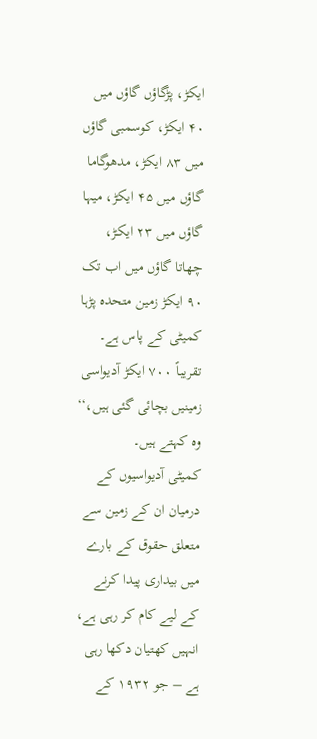ایکڑ، پڑگاؤں گاؤں میں ۴۰ ایکڑ، کوسمبی گاؤں میں ۸۳ ایکڑ، مدھوگاما گاؤں میں ۴۵ ایکڑ، میہا گاؤں میں ۲۳ ایکڑ، چھاتا گاؤں میں اب تک ۹۰ ایکڑ زمین متحدہ پڑہا کمیٹی کے پاس ہے۔ تقریباً ۷۰۰ ایکڑ آدیواسی زمینیں بچائی گئی ہیں،‘‘ وہ کہتے ہیں۔
کمیٹی آدیواسیوں کے درمیان ان کے زمین سے متعلق حقوق کے بارے میں بیداری پیدا کرنے کے لیے کام کر رہی ہے، انہیں کھتیان دکھا رہی ہے – جو ۱۹۳۲ کے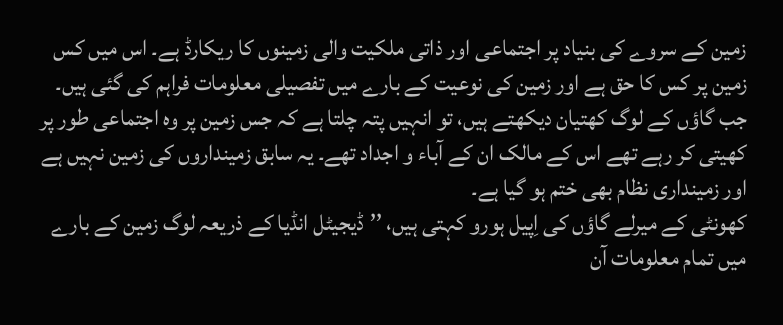زمین کے سروے کی بنیاد پر اجتماعی اور ذاتی ملکیت والی زمینوں کا ریکارڈ ہے۔ اس میں کس زمین پر کس کا حق ہے اور زمین کی نوعیت کے بارے میں تفصیلی معلومات فراہم کی گئی ہیں۔ جب گاؤں کے لوگ کھتیان دیکھتے ہیں، تو انہیں پتہ چلتا ہے کہ جس زمین پر وہ اجتماعی طور پر کھیتی کر رہے تھے اس کے مالک ان کے آباء و اجداد تھے۔ یہ سابق زمینداروں کی زمین نہیں ہے اور زمینداری نظام بھی ختم ہو گیا ہے۔
کھونٹی کے میرلے گاؤں کی اِپیل ہورو کہتی ہیں، ’’ڈیجیٹل انڈیا کے ذریعہ لوگ زمین کے بارے میں تمام معلومات آن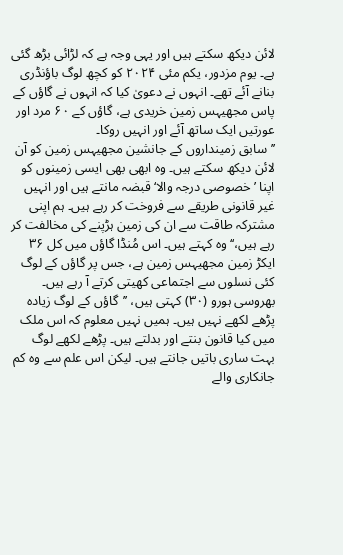لائن دیکھ سکتے ہیں اور یہی وجہ ہے کہ لڑائی بڑھ گئی ہے۔ یوم مزدور، یکم مئی ۲۰۲۴ کو کچھ لوگ باؤنڈری بنانے آئے تھے۔ انہوں نے دعویٰ کیا کہ انہوں نے گاؤں کے پاس مجھیہس زمین خریدی ہے، گاؤں کے ۶۰ مرد اور عورتیں ایک ساتھ آئے اور انہیں روکا۔
’’سابق زمینداروں کے جانشین مجھیہس زمین کو آن لائن دیکھ سکتے ہیں۔ وہ ابھی بھی ایسی زمینوں کو اپنا ’خصوصی درجہ والا‘ قبضہ مانتے ہیں اور انہیں غیر قانونی طریقے سے فروخت کر رہے ہیں۔ ہم اپنی مشترکہ طاقت سے ان کی زمین ہڑپنے کی مخالفت کر رہے ہیں،‘‘ وہ کہتے ہیں۔ اس مُنڈا گاؤں میں کل ۳۶ ایکڑ زمین مجھیہس زمین ہے، جس پر گاؤں کے لوگ کئی نسلوں سے اجتماعی کھیتی کرتے آ رہے ہیں۔
بھروسی ہورو (۳۰) کہتی ہیں، ’’گاؤں کے لوگ زیادہ پڑھے لکھے نہیں ہیں۔ ہمیں نہیں معلوم کہ اس ملک میں کیا قانون بنتے اور بدلتے ہیں۔ پڑھے لکھے لوگ بہت ساری باتیں جانتے ہیں۔ لیکن اس علم سے وہ کم جانکاری والے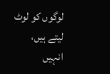لوگوں کو لوٹ لیتے ہیں، انہیں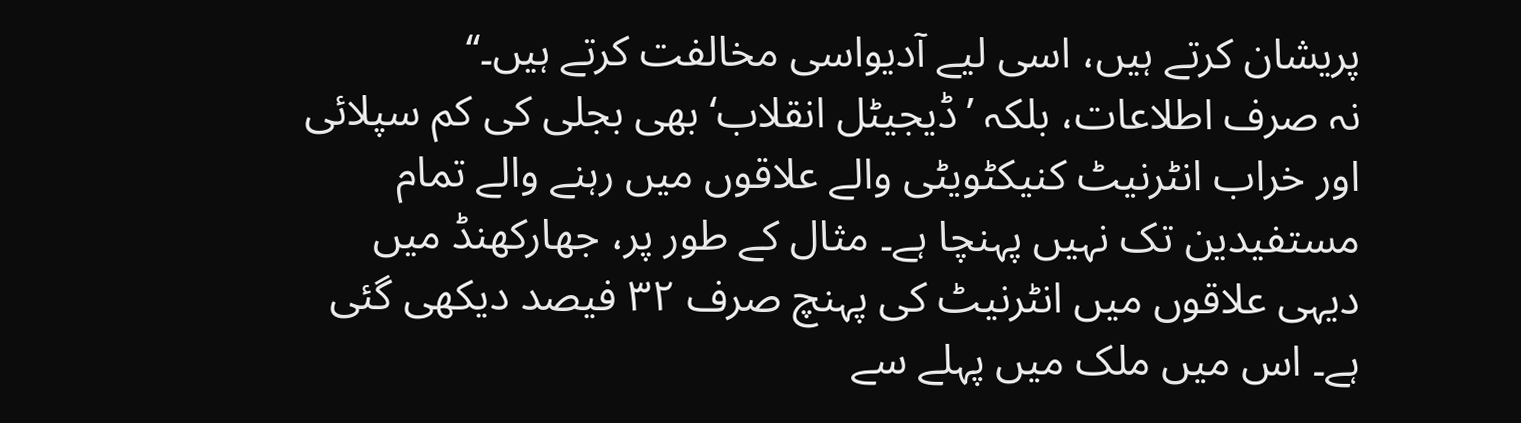پریشان کرتے ہیں، اسی لیے آدیواسی مخالفت کرتے ہیں۔‘‘
نہ صرف اطلاعات، بلکہ ’ڈیجیٹل انقلاب‘ بھی بجلی کی کم سپلائی اور خراب انٹرنیٹ کنیکٹویٹی والے علاقوں میں رہنے والے تمام مستفیدین تک نہیں پہنچا ہے۔ مثال کے طور پر، جھارکھنڈ میں دیہی علاقوں میں انٹرنیٹ کی پہنچ صرف ۳۲ فیصد دیکھی گئی ہے۔ اس میں ملک میں پہلے سے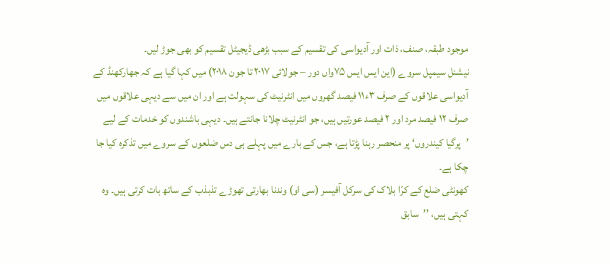موجود طبقہ، صنف، ذات اور آدیواسی کی تقسیم کے سبب بڑھی ڈیجیٹل تقسیم کو بھی جوڑ لیں۔
نیشنل سیمپل سروے (این ایس ایس ۷۵واں دور – جولائی ۲۰۱۷ تا جون ۲۰۱۸) میں کہا گیا ہے کہ جھارکھنڈ کے آدیواسی علاقوں کے صرف ۳ء۱۱ فیصد گھروں میں انٹرنیٹ کی سہولت ہے اور ان میں سے دیہی علاقوں میں صرف ۱۲ فیصد مرد اور ۲ فیصد عورتیں ہیں، جو انٹرنیٹ چلانا جانتے ہیں۔ دیہی باشندوں کو خدمات کے لیے ’پرگیا کیندروں‘ پر منحصر رہنا پڑتا ہے، جس کے بارے میں پہلے ہی دس ضلعوں کے سروے میں تذکرہ کیا جا چکا ہے۔
کھونٹی ضلع کے کرّا بلاک کی سرکل آفیسر (سی او) وندنا بھارتی تھوڑے تذبذب کے ساتھ بات کرتی ہیں۔ وہ کہتی ہیں، ’’سابق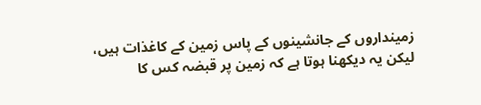زمینداروں کے جانشینوں کے پاس زمین کے کاغذات ہیں، لیکن یہ دیکھنا ہوتا ہے کہ زمین پر قبضہ کس کا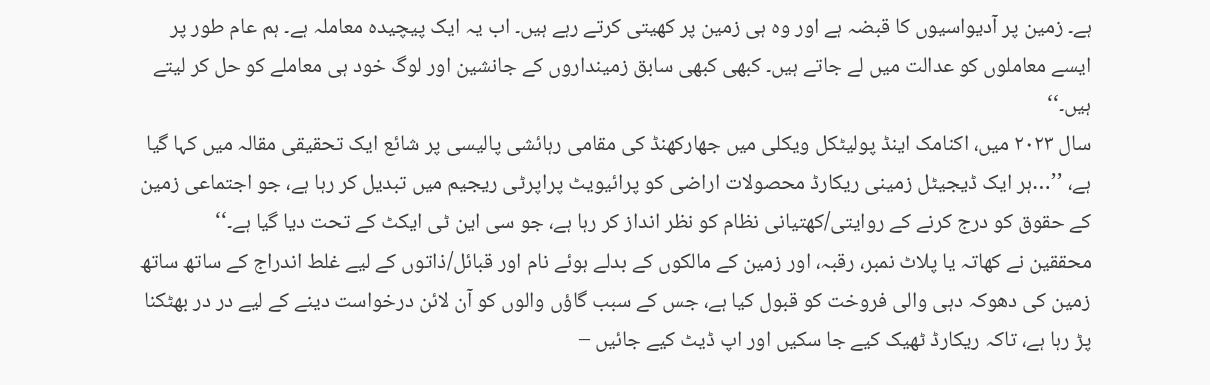ہے۔ زمین پر آدیواسیوں کا قبضہ ہے اور وہ ہی زمین پر کھیتی کرتے رہے ہیں۔ اب یہ ایک پیچیدہ معاملہ ہے۔ ہم عام طور پر ایسے معاملوں کو عدالت میں لے جاتے ہیں۔ کبھی کبھی سابق زمینداروں کے جانشین اور لوگ خود ہی معاملے کو حل کر لیتے ہیں۔‘‘
سال ۲۰۲۳ میں، اکنامک اینڈ پولیٹکل ویکلی میں جھارکھنڈ کی مقامی رہائشی پالیسی پر شائع ایک تحقیقی مقالہ میں کہا گیا ہے، ’’…ہر ایک ڈیجیٹل زمینی ریکارڈ محصولات اراضی کو پرائیویٹ پراپرٹی ریجیم میں تبدیل کر رہا ہے، جو اجتماعی زمین کے حقوق کو درج کرنے کے روایتی/کھتیانی نظام کو نظر انداز کر رہا ہے، جو سی این ٹی ایکٹ کے تحت دیا گیا ہے۔‘‘
محققین نے کھاتہ یا پلاٹ نمبر، رقبہ، اور زمین کے مالکوں کے بدلے ہوئے نام اور قبائل/ذاتوں کے لیے غلط اندراج کے ساتھ ساتھ زمین کی دھوکہ دہی والی فروخت کو قبول کیا ہے، جس کے سبب گاؤں والوں کو آن لائن درخواست دینے کے لیے در در بھٹکنا پڑ رہا ہے، تاکہ ریکارڈ ٹھیک کیے جا سکیں اور اپ ڈیٹ کیے جائیں –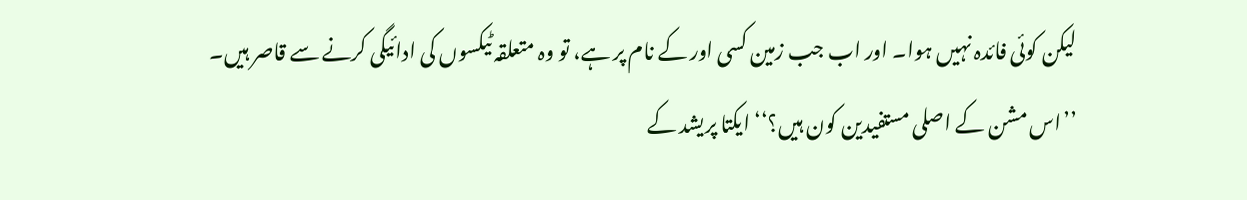لیکن کوئی فائدہ نہیں ہوا۔ اور اب جب زمین کسی اور کے نام پر ہے، تو وہ متعلقہ ٹیکسوں کی ادائیگی کرنے سے قاصر ہیں۔
’’اس مشن کے اصلی مستفیدین کون ہیں؟‘‘ ایکتا پریشد کے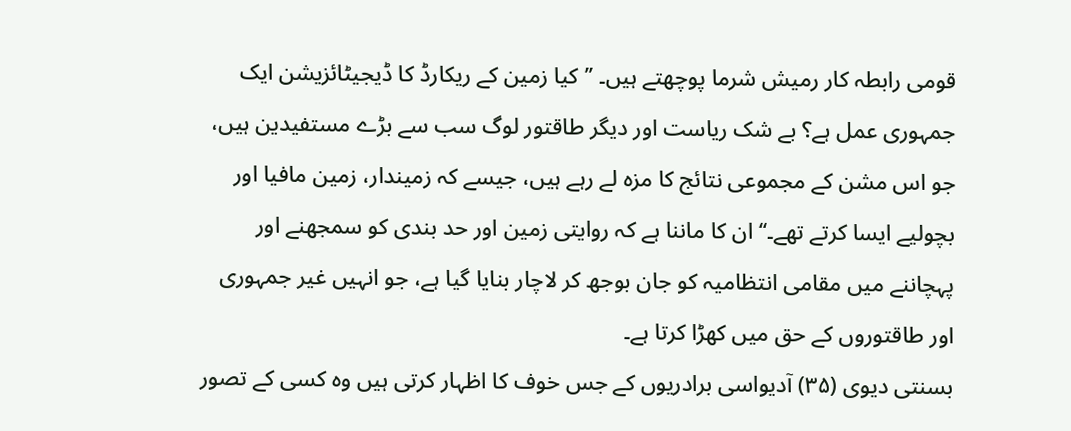قومی رابطہ کار رمیش شرما پوچھتے ہیں۔ ’’کیا زمین کے ریکارڈ کا ڈیجیٹائزیشن ایک جمہوری عمل ہے؟ بے شک ریاست اور دیگر طاقتور لوگ سب سے بڑے مستفیدین ہیں، جو اس مشن کے مجموعی نتائج کا مزہ لے رہے ہیں، جیسے کہ زمیندار، زمین مافیا اور بچولیے ایسا کرتے تھے۔‘‘ ان کا ماننا ہے کہ روایتی زمین اور حد بندی کو سمجھنے اور پہچاننے میں مقامی انتظامیہ کو جان بوجھ کر لاچار بنایا گیا ہے، جو انہیں غیر جمہوری اور طاقتوروں کے حق میں کھڑا کرتا ہے۔
بسنتی دیوی (۳۵) آدیواسی برادریوں کے جس خوف کا اظہار کرتی ہیں وہ کسی کے تصور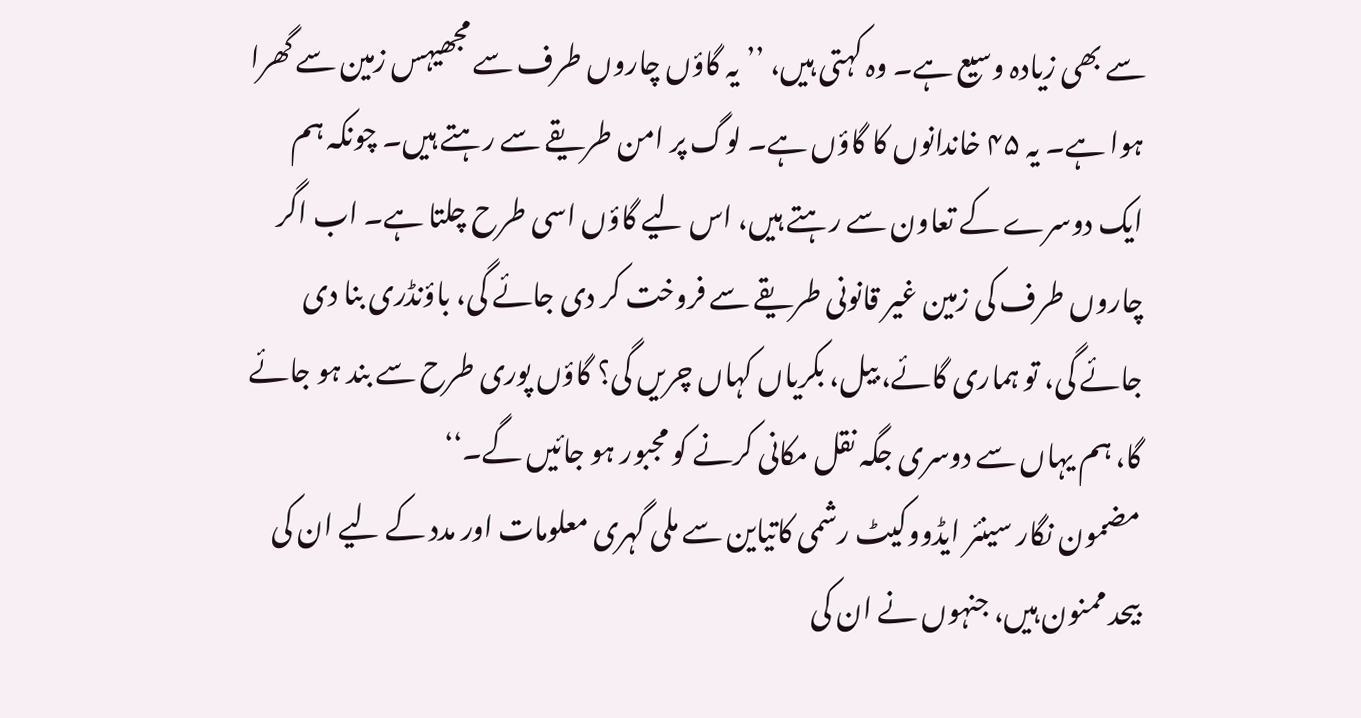سے بھی زیادہ وسیع ہے۔ وہ کہتی ہیں، ’’یہ گاؤں چاروں طرف سے مجھیہس زمین سے گھرا ہوا ہے۔ یہ ۴۵ خاندانوں کا گاؤں ہے۔ لوگ پر امن طریقے سے رہتے ہیں۔ چونکہ ہم ایک دوسرے کے تعاون سے رہتے ہیں، اس لیے گاؤں اسی طرح چلتا ہے۔ اب اگر چاروں طرف کی زمین غیر قانونی طریقے سے فروخت کر دی جائے گی، باؤنڈری بنا دی جائے گی، تو ہماری گائے، بیل، بکریاں کہاں چریں گی؟ گاؤں پوری طرح سے بند ہو جائے گا، ہم یہاں سے دوسری جگہ نقل مکانی کرنے کو مجبور ہو جائیں گے۔‘‘
مضمون نگار سینئر ایڈووکیٹ رشمی کاتیاین سے ملی گہری معلومات اور مدد کے لیے ان کی بیحد ممنون ہیں، جنہوں نے ان کی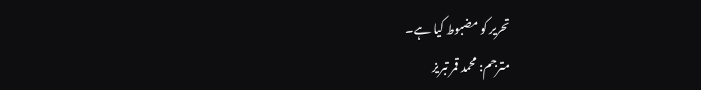تحریر کو مضبوط کیا ہے۔
مترجم: محمد قمر تبریز